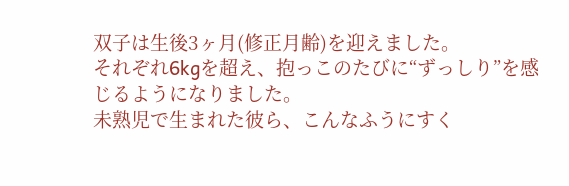双子は生後3ヶ月(修正月齢)を迎えました。
それぞれ6kgを超え、抱っこのたびに“ずっしり”を感じるようになりました。
未熟児で生まれた彼ら、こんなふうにすく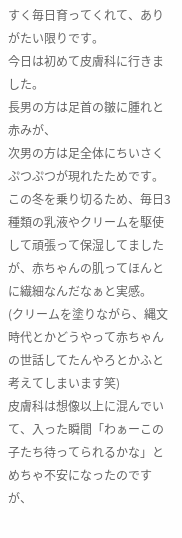すく毎日育ってくれて、ありがたい限りです。
今日は初めて皮膚科に行きました。
長男の方は足首の皺に腫れと赤みが、
次男の方は足全体にちいさくぷつぷつが現れたためです。
この冬を乗り切るため、毎日3種類の乳液やクリームを駆使して頑張って保湿してましたが、赤ちゃんの肌ってほんとに繊細なんだなぁと実感。
(クリームを塗りながら、縄文時代とかどうやって赤ちゃんの世話してたんやろとかふと考えてしまいます笑)
皮膚科は想像以上に混んでいて、入った瞬間「わぁーこの子たち待ってられるかな」とめちゃ不安になったのですが、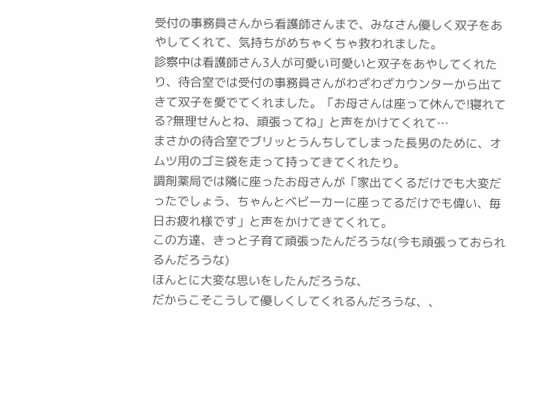受付の事務員さんから看護師さんまで、みなさん優しく双子をあやしてくれて、気持ちがめちゃくちゃ救われました。
診察中は看護師さん3人が可愛い可愛いと双子をあやしてくれたり、待合室では受付の事務員さんがわざわざカウンターから出てきて双子を愛でてくれました。「お母さんは座って休んで!寝れてる?無理せんとね、頑張ってね」と声をかけてくれて…
まさかの待合室でブリッとうんちしてしまった長男のために、オムツ用のゴミ袋を走って持ってきてくれたり。
調剤薬局では隣に座ったお母さんが「家出てくるだけでも大変だったでしょう、ちゃんとベビーカーに座ってるだけでも偉い、毎日お疲れ様です」と声をかけてきてくれて。
この方達、きっと子育て頑張ったんだろうな(今も頑張っておられるんだろうな)
ほんとに大変な思いをしたんだろうな、
だからこそこうして優しくしてくれるんだろうな、、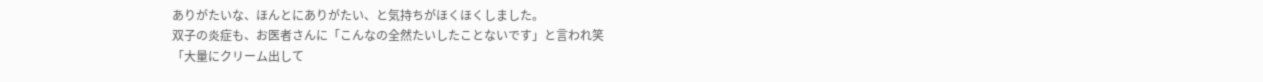ありがたいな、ほんとにありがたい、と気持ちがほくほくしました。
双子の炎症も、お医者さんに「こんなの全然たいしたことないです」と言われ笑
「大量にクリーム出して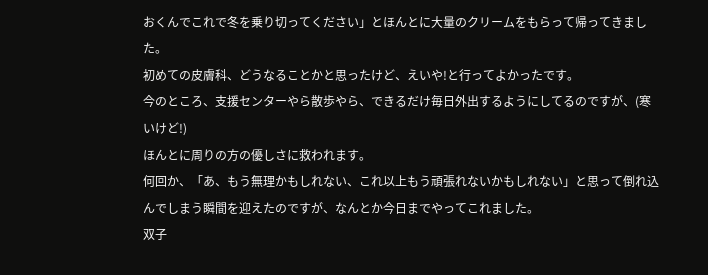おくんでこれで冬を乗り切ってください」とほんとに大量のクリームをもらって帰ってきました。
初めての皮膚科、どうなることかと思ったけど、えいや!と行ってよかったです。
今のところ、支援センターやら散歩やら、できるだけ毎日外出するようにしてるのですが、(寒いけど!)
ほんとに周りの方の優しさに救われます。
何回か、「あ、もう無理かもしれない、これ以上もう頑張れないかもしれない」と思って倒れ込んでしまう瞬間を迎えたのですが、なんとか今日までやってこれました。
双子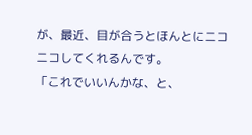が、最近、目が合うとほんとにニコニコしてくれるんです。
「これでいいんかな、と、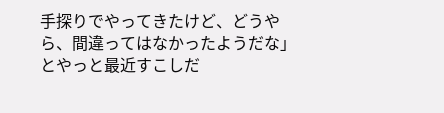手探りでやってきたけど、どうやら、間違ってはなかったようだな」とやっと最近すこしだ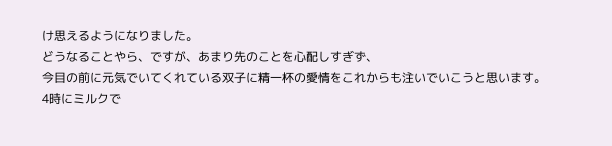け思えるようになりました。
どうなることやら、ですが、あまり先のことを心配しすぎず、
今目の前に元気でいてくれている双子に精一杯の愛情をこれからも注いでいこうと思います。
4時にミルクで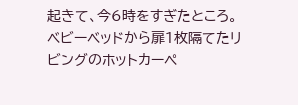起きて、今6時をすぎたところ。
ベビーベッドから扉1枚隔てたリビングのホットカーペ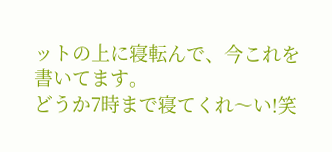ットの上に寝転んで、今これを書いてます。
どうか7時まで寝てくれ〜い!笑